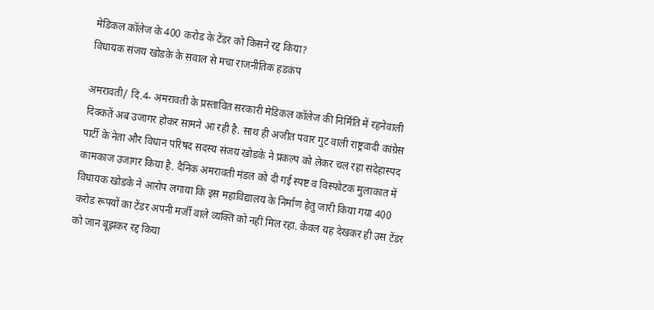मेडिकल कॉलेज के 400 करोड के टेंडर को किसने रद्द किया?
विधायक संजय खोडके के सवाल से मचा राजनीतिक हडकंप

अमरावती/ दि.4- अमरावती के प्रस्तावित सरकारी मेडिकल कॉलेज की निर्मिति में रहनेवाली दिक्कतें अब उजागर होकर सामने आ रही है. साथ ही अजीत पवार गुट वाली राष्ट्रवादी कांग्रेस पार्टी के नेता और विधान परिषद सदस्य संजय खोडके ने प्रकल्प को लेकर चल रहा संदेहास्पद कामकाज उजागर किया है. दैनिक अमरावती मंडल को दी गई स्पष्ट व विस्फोटक मुलाकात में विधायक खोडके ने आरोप लगाया कि इस महाविद्यालय के निर्माण हेतु जारी किया गया 400 करोड रूपयों का टेंडर अपनी मर्जी वाले व्यक्ति को नहीं मिल रहा. केवल यह देखकर ही उस टेंडर को जान बूझकर रद्द किया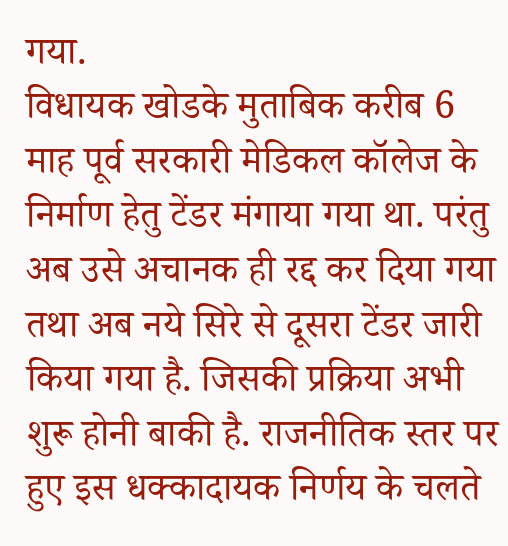गया.
विधायक खोडके मुताबिक करीब 6 माह पूर्व सरकारी मेडिकल कॉलेज के निर्माण हेतु टेंडर मंगाया गया था. परंतु अब उसे अचानक ही रद्द कर दिया गया तथा अब नये सिरे से दूसरा टेंडर जारी किया गया है. जिसकी प्रक्रिया अभी शुरू होनी बाकी है. राजनीतिक स्तर पर हुए इस धक्कादायक निर्णय के चलते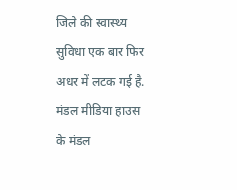जिले की स्वास्थ्य सुविधा एक बार फिर अधर में लटक गई है. मंडल मीडिया हाउस के मंडल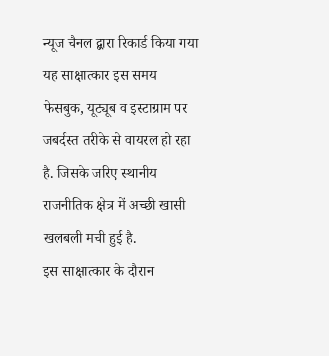न्यूज चैनल द्बारा रिकार्ड किया गया यह साक्षात्कार इस समय फेसबुक, यूट्यूब व इस्टाग्राम पर जबर्दस्त तरीके से वायरल हो रहा है. जिसके जरिए स्थानीय राजनीतिक क्षेत्र में अच्छी खासी खलबली मची हुई है.
इस साक्षात्कार के दौरान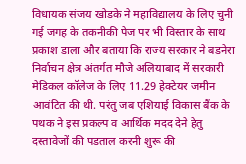विधायक संजय खोडके ने महाविद्यालय के लिए चुनी गई जगह के तकनीकी पेज पर भी विस्तार के साथ प्रकाश डाला और बताया कि राज्य सरकार ने बडनेरा निर्वाचन क्षेत्र अंतर्गत मौजे अलियाबाद में सरकारी मेडिकल कॉलेज के लिए 11.29 हेक्टेयर जमीन आवंटित की थी. परंतु जब एशियाई विकास बैंक के पथक ने इस प्रकल्प व आर्थिक मदद देने हेतु दस्तावेजों की पडताल करनी शुरू की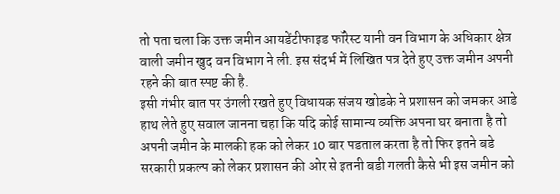तो पता चला कि उक्त जमीन आयडेंटीफाइड फॉरेस्ट यानी वन विभाग के अधिकार क्षेत्र वाली जमीन खुद वन विभाग ने ली. इस संदर्भ में लिखित पत्र देते हुए उक्त जमीन अपनी रहने की बात स्पष्ट की है.
इसी गंभीर बात पर उंगली रखते हुए विधायक संजय खोडके ने प्रशासन को जमकर आडे हाथ लेते हुए सवाल जानना चहा कि यदि कोई सामान्य व्यक्ति अपना घर बनाता है तो अपनी जमीन के मालकी हक को लेकर 10 बार पडताल करता है तो फिर इतने बडे सरकारी प्रकल्प को लेकर प्रशासन की ओर से इतनी बडी गलती कैसे भी इस जमीन को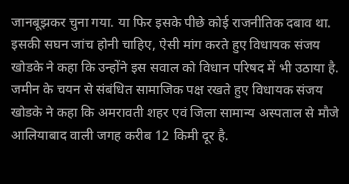जानबूझकर चुना गया. या फिर इसके पीछे कोई राजनीतिक दबाव था. इसकी सघन जांच होनी चाहिए, ऐसी मांग करते हुए विधायक संजय खोडके ने कहा कि उन्होंने इस सवाल को विधान परिषद में भी उठाया है.
जमीन के चयन से संबंधित सामाजिक पक्ष रखते हुए विधायक संजय खोडके ने कहा कि अमरावती शहर एवं जिला सामान्य अस्पताल से मौजे आलियाबाद वाली जगह करीब 12 किमी दूर है.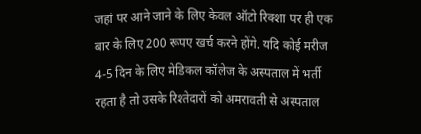जहां पर आने जाने के लिए केवल ऑटो रिक्शा पर ही एक बार के लिए 200 रूपए खर्च करने होंगे. यदि कोई मरीज 4-5 दिन के लिए मेडिकल कॉलेज के अस्पताल में भर्ती रहता है तो उसके रिश्तेदारों को अमरावती से अस्पताल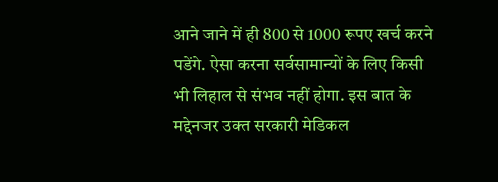आने जाने में ही 800 से 1000 रूपए खर्च करने पडेंगे. ऐसा करना सर्वसामान्यों के लिए किसी भी लिहाल से संभव नहीं होगा. इस बात के मद्देनजर उक्त सरकारी मेडिकल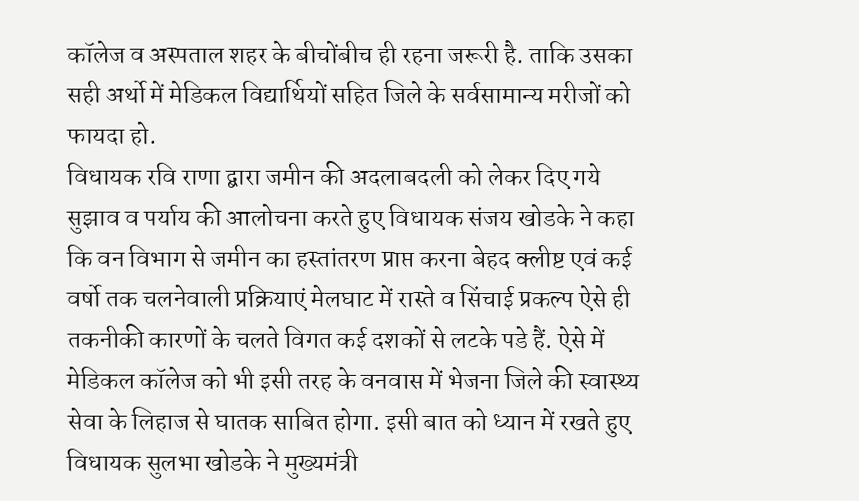कॉलेज व अस्पताल शहर के बीचोंबीच ही रहना जरूरी है. ताकि उसका सही अर्थो में मेडिकल विद्यार्थियों सहित जिले के सर्वसामान्य मरीजों को फायदा हो.
विधायक रवि राणा द्बारा जमीन की अदलाबदली को लेकर दिए गये सुझाव व पर्याय की आलोचना करते हुए विधायक संजय खोडके ने कहा कि वन विभाग से जमीन का हस्तांतरण प्राप्त करना बेहद क्लीष्ट एवं कई वर्षो तक चलनेवाली प्रक्रियाएं मेलघाट में रास्ते व सिंचाई प्रकल्प ऐसे ही तकनीकी कारणों के चलते विगत कई दशकों से लटके पडे हैं. ऐसे में मेडिकल कॉलेज को भी इसी तरह के वनवास में भेजना जिले की स्वास्थ्य सेवा के लिहाज से घातक साबित होगा. इसी बात को ध्यान में रखते हुए विधायक सुलभा खोडके ने मुख्यमंत्री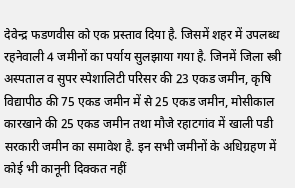देवेन्द्र फडणवीस को एक प्रस्ताव दिया है. जिसमें शहर में उपलब्ध रहनेवाली 4 जमीनों का पर्याय सुलझाया गया है. जिनमें जिला स्त्री अस्पताल व सुपर स्पेशालिटी परिसर की 23 एकड जमीन, कृषि विद्यापीठ की 75 एकड जमीन में से 25 एकड जमीन, मोसीकाल कारखाने की 25 एकड जमीन तथा मौजे रहाटगांव में खाली पडी सरकारी जमीन का समावेश है. इन सभी जमीनों के अधिग्रहण में कोई भी कानूनी दिक्कत नहीं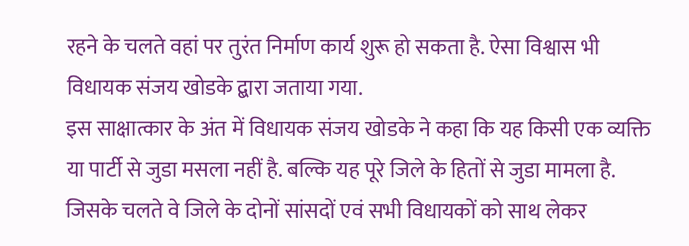रहने के चलते वहां पर तुरंत निर्माण कार्य शुरू हो सकता है. ऐसा विश्वास भी विधायक संजय खोडके द्बारा जताया गया.
इस साक्षात्कार के अंत में विधायक संजय खोडके ने कहा कि यह किसी एक व्यक्ति या पार्टी से जुडा मसला नहीं है. बल्कि यह पूरे जिले के हितों से जुडा मामला है. जिसके चलते वे जिले के दोनों सांसदों एवं सभी विधायकों को साथ लेकर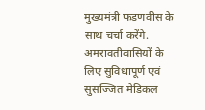मुख्यमंत्री फडणवीस के साथ चर्चा करेंगे. अमरावतीवासियों के लिए सुविधापूर्ण एवं सुसज्जित मेडिकल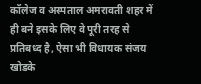कॉलेज व अस्पताल अमरावती शहर में ही बने इसके लिए वे पूरी तरह से प्रतिबध्द है, ऐसा भी विधायक संजय खोडके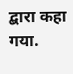द्बारा कहा गया.